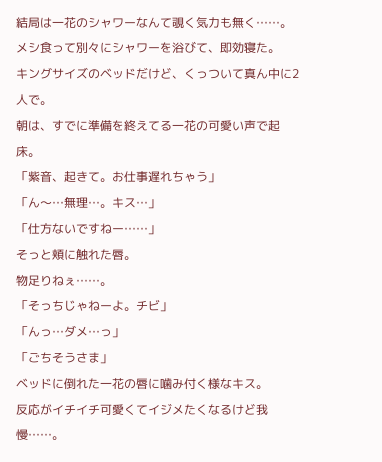結局は一花のシャワーなんて覗く気力も無く……。
メシ食って別々にシャワーを浴びて、即効寝た。
キングサイズのベッドだけど、くっついて真ん中に2人で。
朝は、すでに準備を終えてる一花の可愛い声で起床。
「紫音、起きて。お仕事遅れちゃう」
「ん〜…無理…。キス…」
「仕方ないですねー……」
そっと頬に触れた唇。
物足りねぇ……。
「そっちじゃねーよ。チビ」
「んっ…ダメ…っ」
「ごちそうさま」
ベッドに倒れた一花の唇に噛み付く様なキス。
反応がイチイチ可愛くてイジメたくなるけど我慢……。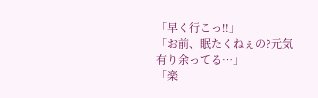「早く行こっ‼」
「お前、眠たくねぇの?元気有り余ってる…」
「楽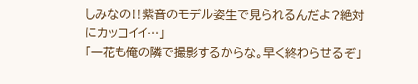しみなの‼紫音のモデル姿生で見られるんだよ?絶対にカッコイイ…」
「一花も俺の隣で撮影するからな。早く終わらせるぞ」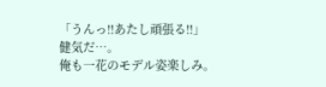「うんっ‼あたし頑張る‼」
健気だ…。
俺も一花のモデル姿楽しみ。